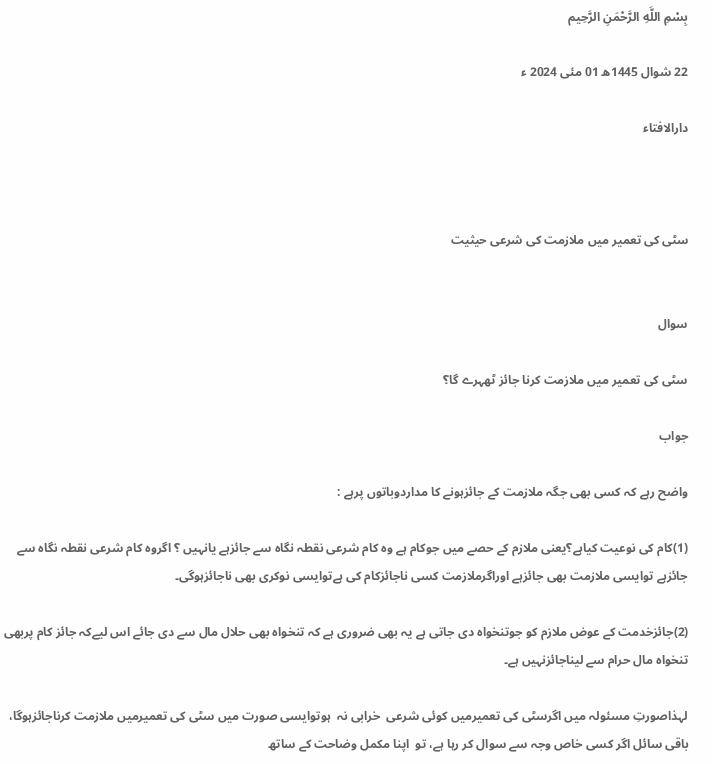بِسْمِ اللَّهِ الرَّحْمَنِ الرَّحِيم

22 شوال 1445ھ 01 مئی 2024 ء

دارالافتاء



سٹی کی تعمیر میں ملازمت کی شرعی حیثیت


سوال

سٹی کی تعمیر میں ملازمت کرنا جائز ٹھہرے گا؟

جواب

واضح رہے کہ کسی بھی جگہ ملازمت کے جائزہونے کا مداردوباتوں پرہے :

(1)کام کی نوعیت کیاہے؟یعنی ملازم کے حصے میں جوکام ہے وہ کام شرعی نقطہ نگاہ سے جائزہے یانہیں ؟ اگروہ کام شرعی نقطہ نگاہ سے جائزہے توایسی ملازمت بھی جائزہے اوراگرملازمت کسی ناجائزکام کی ہےتوایسی نوکری بھی ناجائزہوگی۔

(2)جائزخدمت کے عوض ملازم کو جوتنخواہ دی جاتی ہے یہ بھی ضروری ہے کہ تنخواہ بھی حلال مال سے دی جائے اس لیےکہ جائز کام پربھی تنخواہ مال حرام سے لیناجائزنہیں ہے۔

لہذاصورتِ مسئولہ میں اگرسٹی کی تعمیرمیں کوئی شرعی  خرابی نہ  ہوتوایسی صورت میں سٹی کی تعمیرمیں ملازمت کرناجائزہوگا، باقی سائل اگر کسی خاص وجہ سے سوال کر رہا ہے، تو  اپنا مکمل وضاحت کے ساتھ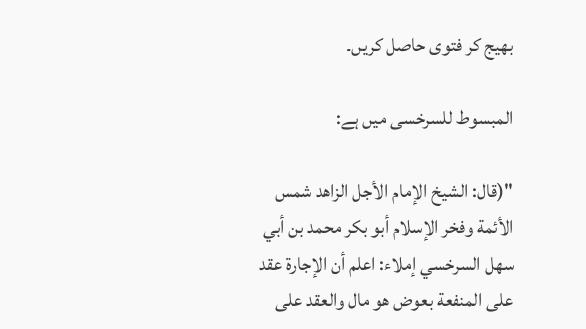بھیج کر فتوی حاصل کریں۔

المبسوط للسرخسی میں ہے:

"(قال: الشيخ الإمام الأجل الزاهد شمس الأئمة وفخر الإسلام أبو بكر محمد بن أبي سهل السرخسي إملاء: اعلم أن ‌الإجارة ‌عقد على المنفعة بعوض هو مال والعقد على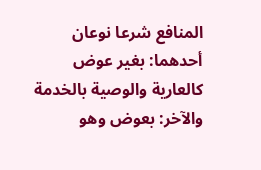المنافع شرعا نوعان أحدهما: بغير عوض كالعارية والوصية بالخدمة والآخر: بعوض وهو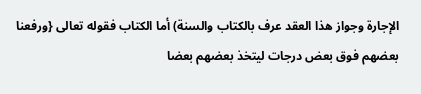الإجارة وجواز هذا العقد عرف بالكتاب والسنة) أما الكتاب فقوله تعالى {ورفعنا بعضهم فوق بعض درجات ليتخذ بعضهم بعضا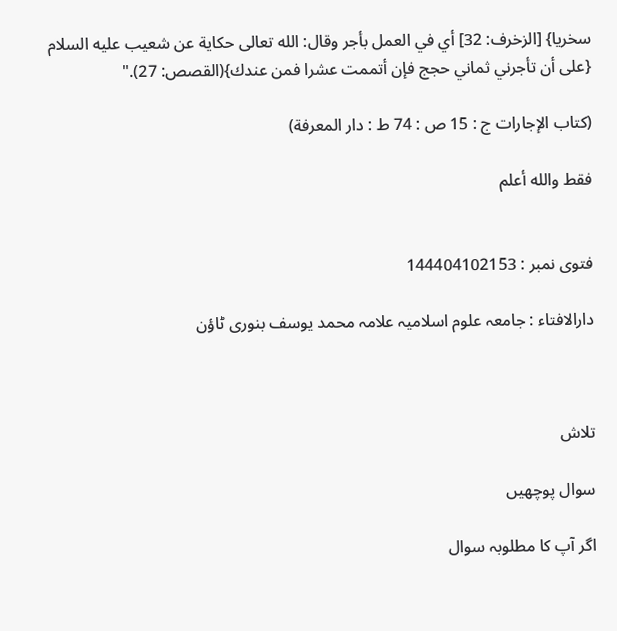سخريا} [الزخرف: 32] أي في العمل بأجر وقال: الله تعالى حكاية عن شعيب عليه السلام {على أن تأجرني ثماني حجج فإن أتممت عشرا فمن عندك}(القصص: 27)."

(كتاب الإجارات ج : 15 ص : 74 ط : دار المعرفة)

فقط والله أعلم


فتوی نمبر : 144404102153

دارالافتاء : جامعہ علوم اسلامیہ علامہ محمد یوسف بنوری ٹاؤن



تلاش

سوال پوچھیں

اگر آپ کا مطلوبہ سوال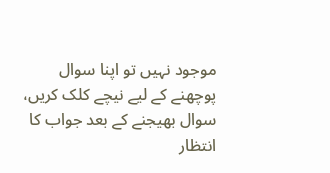موجود نہیں تو اپنا سوال پوچھنے کے لیے نیچے کلک کریں، سوال بھیجنے کے بعد جواب کا انتظار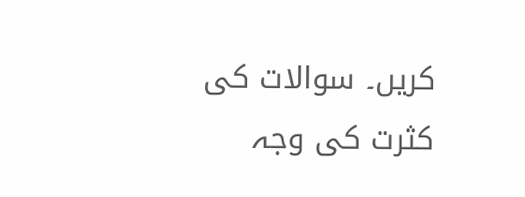کریں۔ سوالات کی کثرت کی وجہ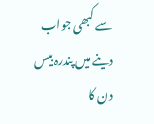سے کبھی جواب دینے میں پندرہ بیس دن کا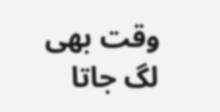وقت بھی لگ جاتا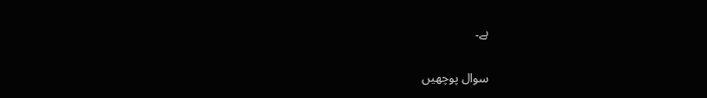ہے۔

سوال پوچھیں